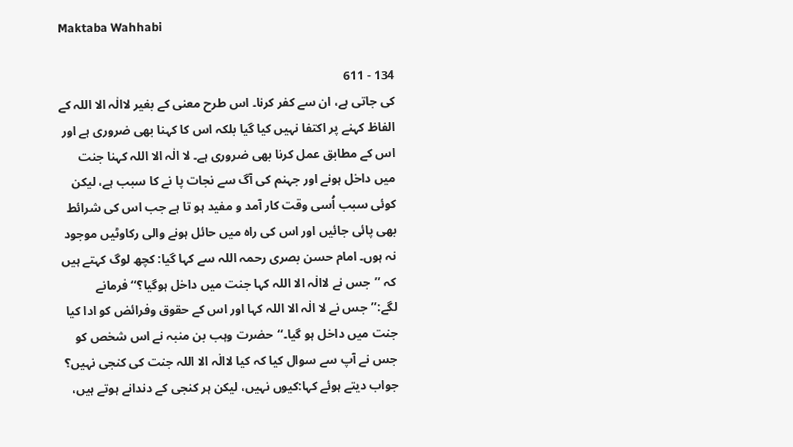Maktaba Wahhabi

134 - 611
کی جاتی ہے، ان سے کفر کرنا۔ اس طرح معنی کے بغیر لاالٰہ الا اللہ کے الفاظ کہنے پر اکتفا نہیں کیا گیا بلکہ اس کا کہنا بھی ضروری ہے اور اس کے مطابق عمل کرنا بھی ضروری ہے۔ لا الٰہ الا اللہ کہنا جنت میں داخل ہونے اور جہنم کی آگ سے نجات پا نے کا سبب ہے، لیکن کوئی سبب اُسی وقت کار آمد و مفید ہو تا ہے جب اس کی شرائط بھی پائی جائیں اور اس کی راہ میں حائل ہونے والی رکاوٹیں موجود نہ ہوں۔ امام حسن بصری رحمہ اللہ سے کہا گیا: کچھ لوگ کہتے ہیں کہ ’’جس نے لاالٰہ الا اللہ کہا جنت میں داخل ہوگیا؟‘‘ فرمانے لگے:’’جس نے لا الٰہ الا اللہ کہا اور اس کے حقوق وفرائض کو ادا کیا جنت میں داخل ہو گیا۔‘‘حضرت وہب بن منبہ نے اس شخص کو جس نے آپ سے سوال کیا کہ کیا لاالٰہ الا اللہ جنت کی کنجی نہیں؟ جواب دیتے ہوئے کہا:کیوں نہیں، لیکن ہر کنجی کے دندانے ہوتے ہیں،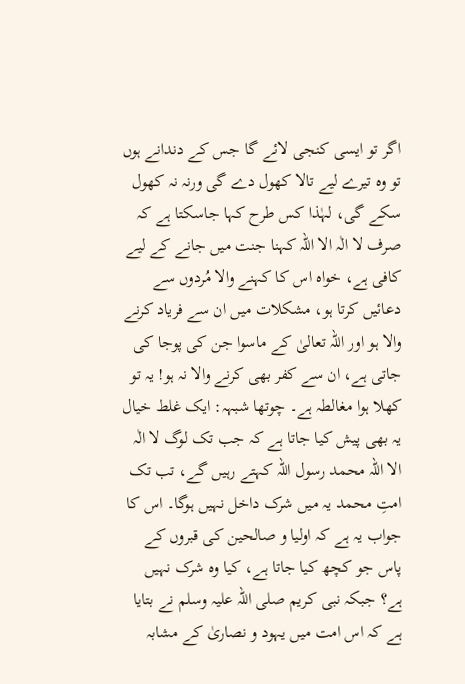اگر تو ایسی کنجی لائے گا جس کے دندانے ہوں تو وہ تیرے لیے تالا کھول دے گی ورنہ نہ کھول سکے گی، لہٰذا کس طرح کہا جاسکتا ہے کہ صرف لا الٰہ الا اللہ کہنا جنت میں جانے کے لیے کافی ہے، خواہ اس کا کہنے والا مُردوں سے دعائیں کرتا ہو، مشکلات میں ان سے فریاد کرنے والا ہو اور اللہ تعالیٰ کے ماسوا جن کی پوجا کی جاتی ہے، ان سے کفر بھی کرنے والا نہ ہو! یہ تو کھلا ہوا مغالطہ ہے۔ چوتھا شبہہ: ایک غلط خیال یہ بھی پیش کیا جاتا ہے کہ جب تک لوگ لا الٰہ الا اللہ محمد رسول اللہ کہتے رہیں گے، تب تک امتِ محمد یہ میں شرک داخل نہیں ہوگا۔ اس کا جواب یہ ہے کہ اولیا و صالحین کی قبروں کے پاس جو کچھ کیا جاتا ہے، کیا وہ شرک نہیں ہے؟ جبکہ نبی کریم صلی اللہ علیہ وسلم نے بتایا ہے کہ اس امت میں یہود و نصاریٰ کے مشابہ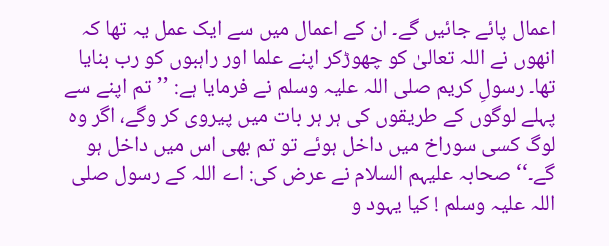اعمال پائے جائیں گے۔ ان کے اعمال میں سے ایک عمل یہ تھا کہ انھوں نے اللہ تعالیٰ کو چھوڑکر اپنے علما اور راہبوں کو رب بنایا تھا۔ رسولِ کریم صلی اللہ علیہ وسلم نے فرمایا ہے: ’’تم اپنے سے پہلے لوگوں کے طریقوں کی ہر ہر بات میں پیروی کر وگے، اگر وہ لوگ کسی سوراخ میں داخل ہوئے تو تم بھی اس میں داخل ہو گے۔‘‘ صحابہ علیہم السلام نے عرض کی: اے اللہ کے رسول صلی اللہ علیہ وسلم ! کیا یہود و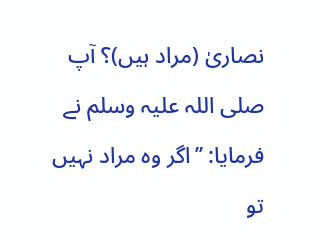نصاریٰ (مراد ہیں)؟ آپ صلی اللہ علیہ وسلم نے فرمایا: ’’اگر وہ مراد نہیں تو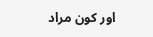اور کون مراد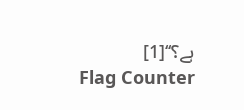ہے؟‘‘[1]
Flag Counter